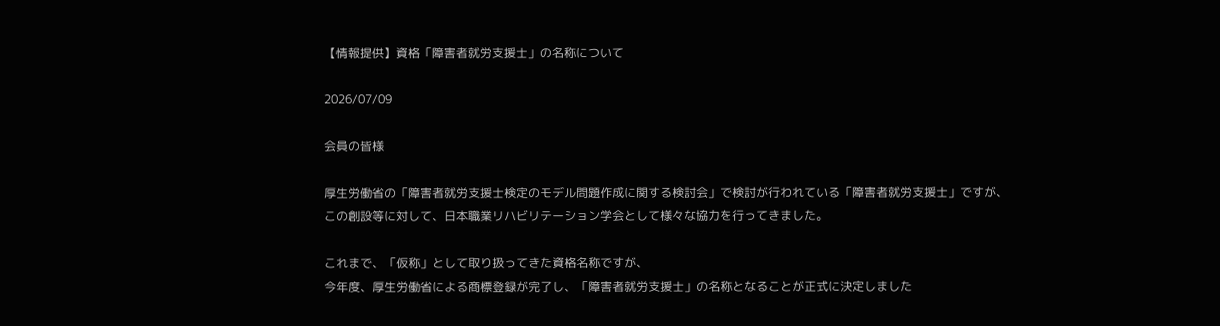【情報提供】資格「障害者就労支援士」の名称について

2026/07/09

会員の皆様

厚生労働省の「障害者就労支援士検定のモデル問題作成に関する検討会」で検討が行われている「障害者就労支援士」ですが、
この創設等に対して、日本職業リハビリテーション学会として様々な協力を行ってきました。

これまで、「仮称」として取り扱ってきた資格名称ですが、
今年度、厚生労働省による商標登録が完了し、「障害者就労支援士」の名称となることが正式に決定しました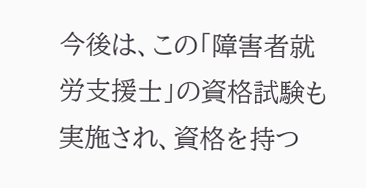今後は、この「障害者就労支援士」の資格試験も実施され、資格を持つ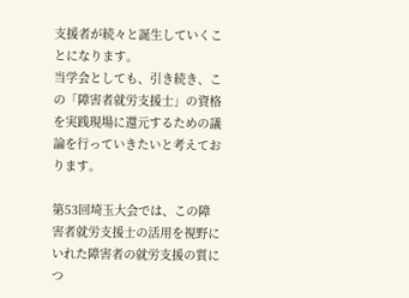支援者が続々と誕生していくことになります。
当学会としても、引き続き、この「障害者就労支援士」の資格を実践現場に還元するための議論を行っていきたいと考えております。

第53回埼玉大会では、この障害者就労支援士の活用を視野にいれた障害者の就労支援の質につ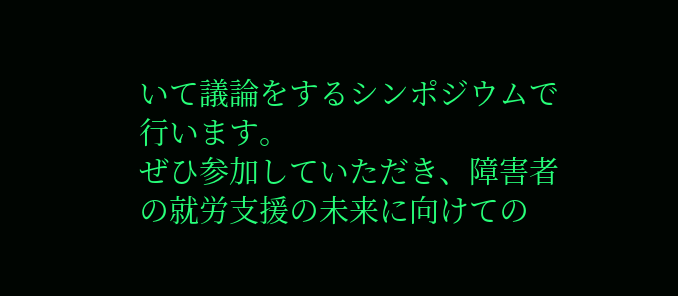いて議論をするシンポジウムで行います。
ぜひ参加していただき、障害者の就労支援の未来に向けての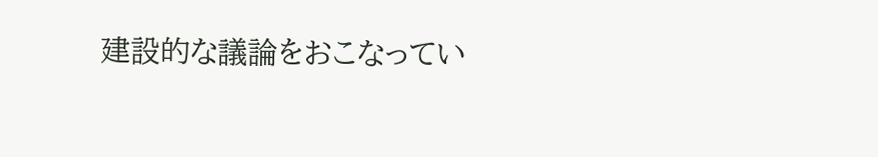建設的な議論をおこなってい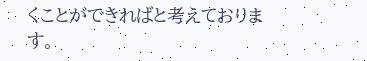くことができればと考えております。